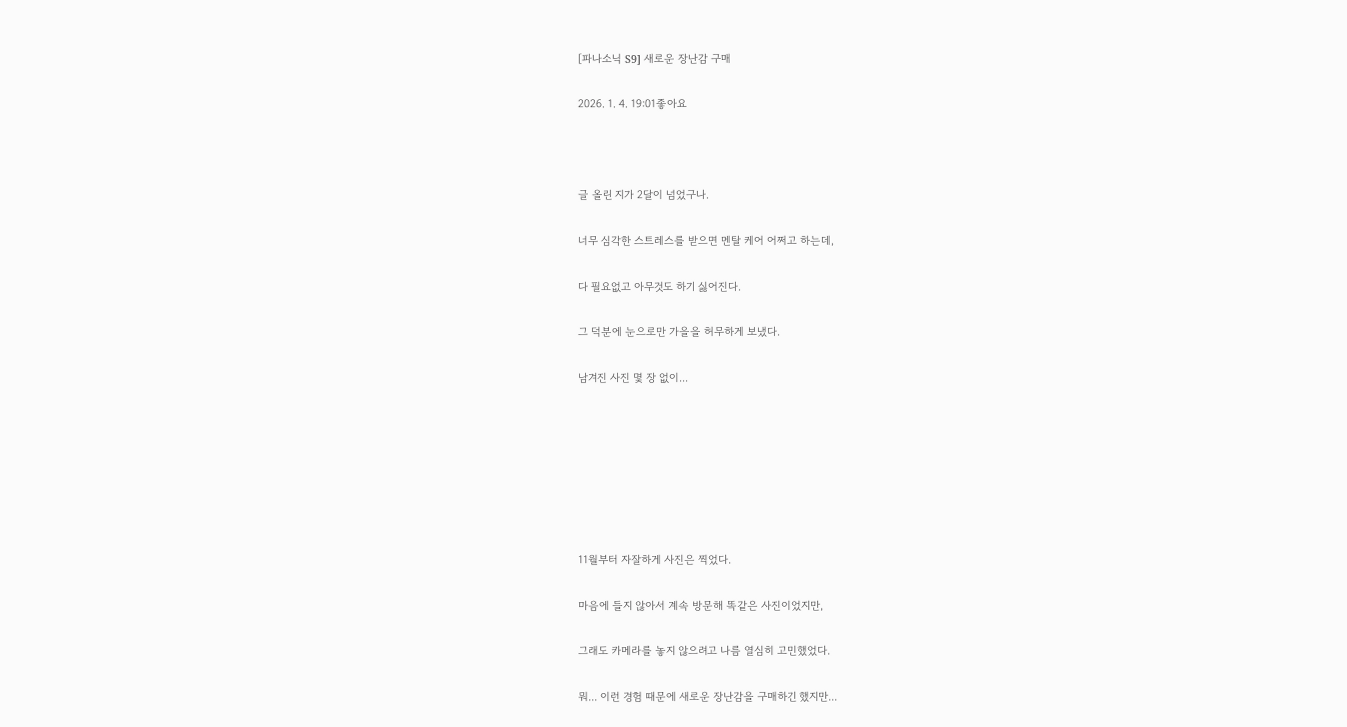[파나소닉 S9] 새로운 장난감 구매

2026. 1. 4. 19:01좋아요



글 올린 지가 2달이 넘었구나.

너무 심각한 스트레스를 받으면 멘탈 케어 어쩌고 하는데,

다 필요없고 아무것도 하기 싫어진다.

그 덕분에 눈으로만 가을을 허무하게 보냈다.

남겨진 사진 몇 장 없이...







11월부터 자잘하게 사진은 찍었다.

마음에 들지 않아서 계속 방문해 똑같은 사진이었지만,

그래도 카메라를 놓지 않으려고 나름 열심히 고민했었다.

뭐... 이런 경험 때문에 새로운 장난감을 구매하긴 했지만...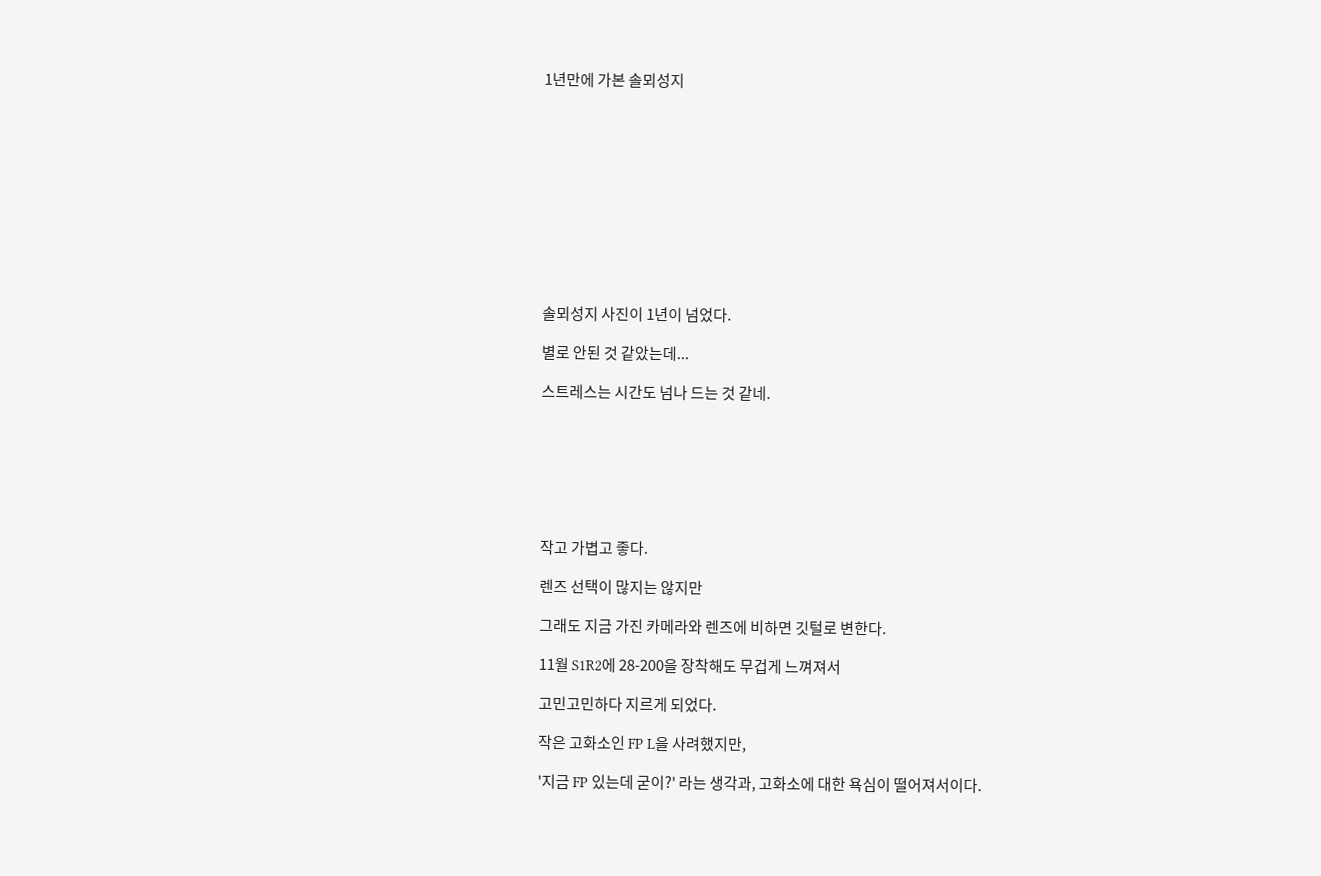1년만에 가본 솔뫼성지











솔뫼성지 사진이 1년이 넘었다.

별로 안된 것 같았는데...

스트레스는 시간도 넘나 드는 것 같네.







작고 가볍고 좋다.

렌즈 선택이 많지는 않지만

그래도 지금 가진 카메라와 렌즈에 비하면 깃털로 변한다.

11월 S1R2에 28-200을 장착해도 무겁게 느껴져서

고민고민하다 지르게 되었다.

작은 고화소인 FP L을 사려했지만,

'지금 FP 있는데 굳이?' 라는 생각과, 고화소에 대한 욕심이 떨어져서이다.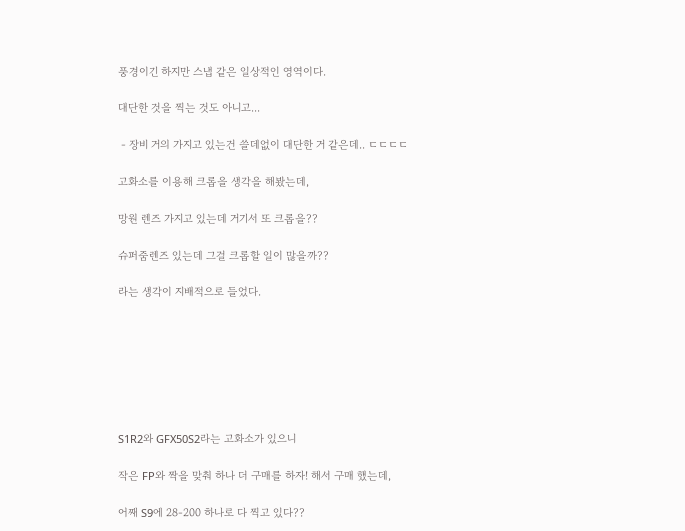풍경이긴 하지만 스냅 같은 일상적인 영역이다.

대단한 것을 찍는 것도 아니고...

 - 장비 거의 가지고 있는건 쓸데없이 대단한 거 같은데.. ㄷㄷㄷㄷ

고화소를 이용해 크롭을 생각을 해봤는데,

망원 렌즈 가지고 있는데 거기서 또 크롭을??

슈퍼줌렌즈 있는데 그걸 크롭할 일이 많을까??

라는 생각이 지배적으로 들었다.







S1R2와 GFX50S2라는 고화소가 있으니

작은 FP와 짝을 맞춰 하나 더 구매를 하자! 해서 구매 했는데,

어째 S9에 28-200 하나로 다 찍고 있다??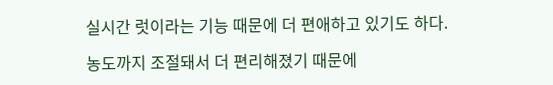실시간 럿이라는 기능 때문에 더 편애하고 있기도 하다.

농도까지 조절돼서 더 편리해졌기 때문에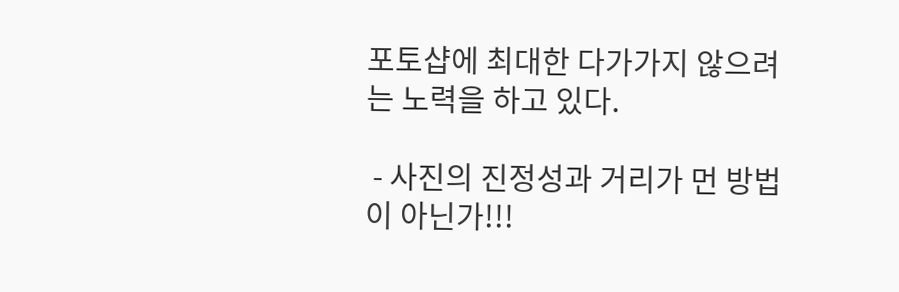포토샵에 최대한 다가가지 않으려는 노력을 하고 있다.

 - 사진의 진정성과 거리가 먼 방법이 아닌가!!!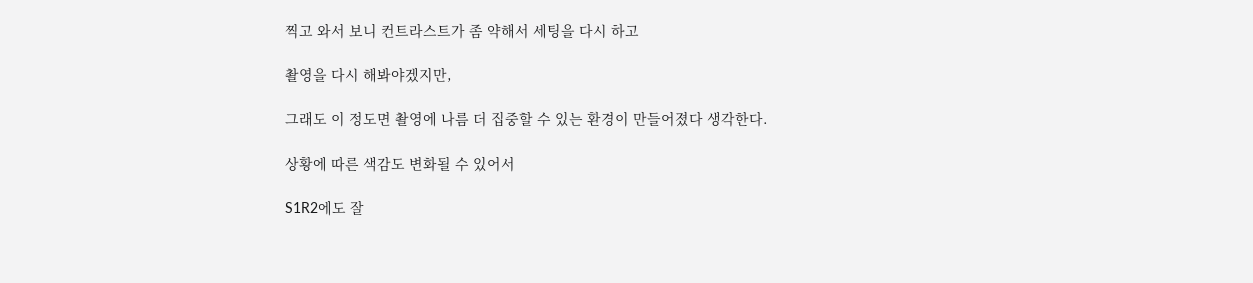찍고 와서 보니 컨트라스트가 좀 약해서 세팅을 다시 하고

촬영을 다시 해봐야겠지만,

그래도 이 정도면 촬영에 나름 더 집중할 수 있는 환경이 만들어졌다 생각한다.

상황에 따른 색감도 변화될 수 있어서

S1R2에도 잘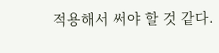적용해서 써야 할 것 같다.